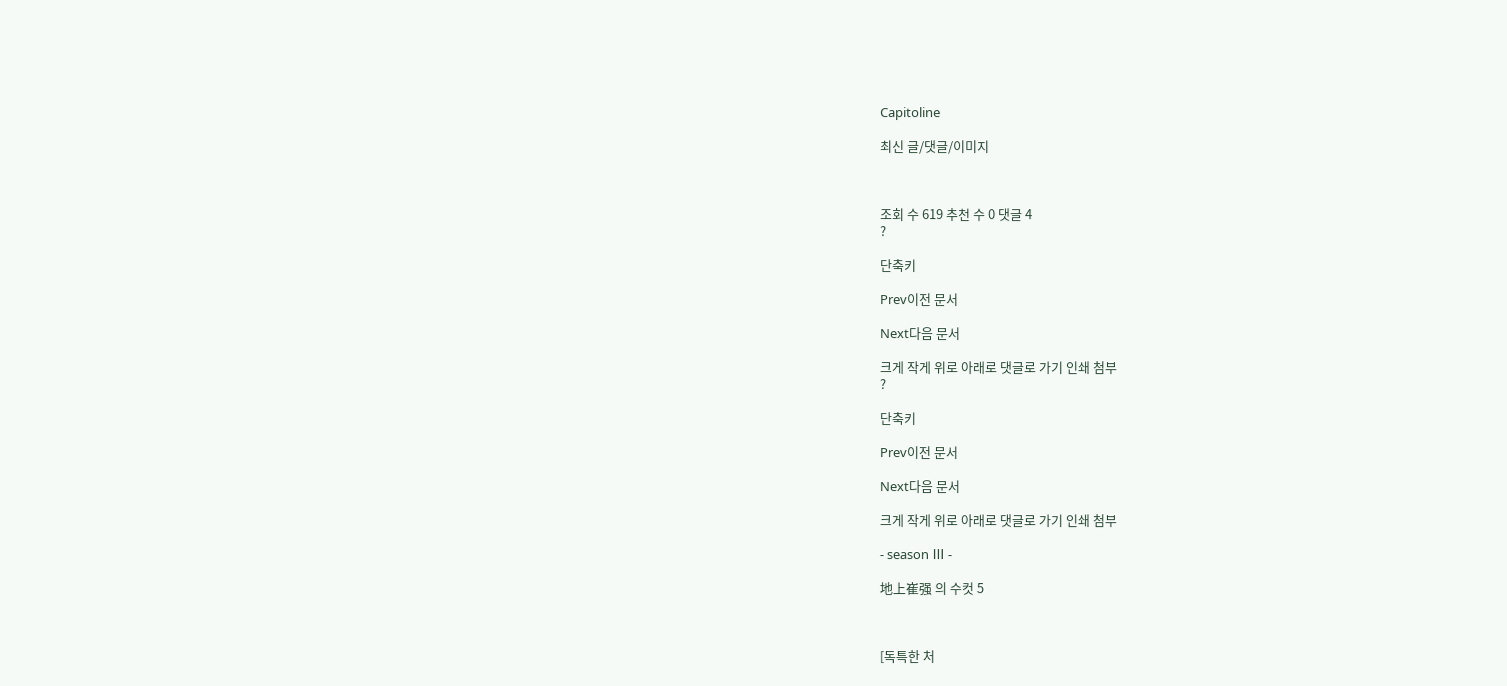Capitoline

최신 글/댓글/이미지



조회 수 619 추천 수 0 댓글 4
?

단축키

Prev이전 문서

Next다음 문서

크게 작게 위로 아래로 댓글로 가기 인쇄 첨부
?

단축키

Prev이전 문서

Next다음 문서

크게 작게 위로 아래로 댓글로 가기 인쇄 첨부

- season Ⅲ -

地上崔强 의 수컷 5



[독특한 처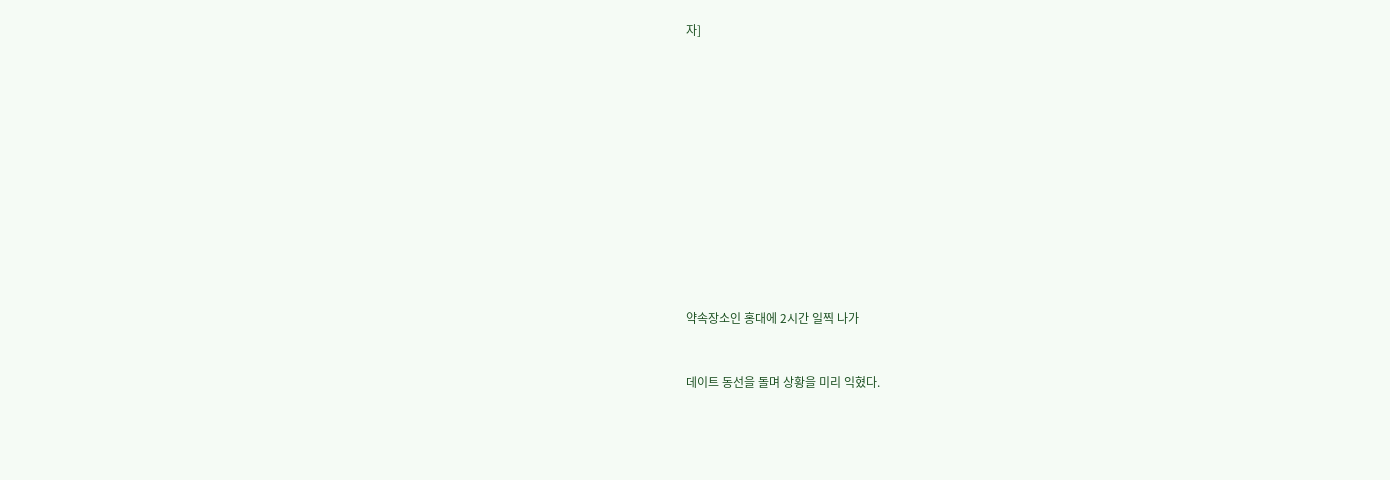자]

















약속장소인 홍대에 2시간 일찍 나가



데이트 동선을 돌며 상황을 미리 익혔다.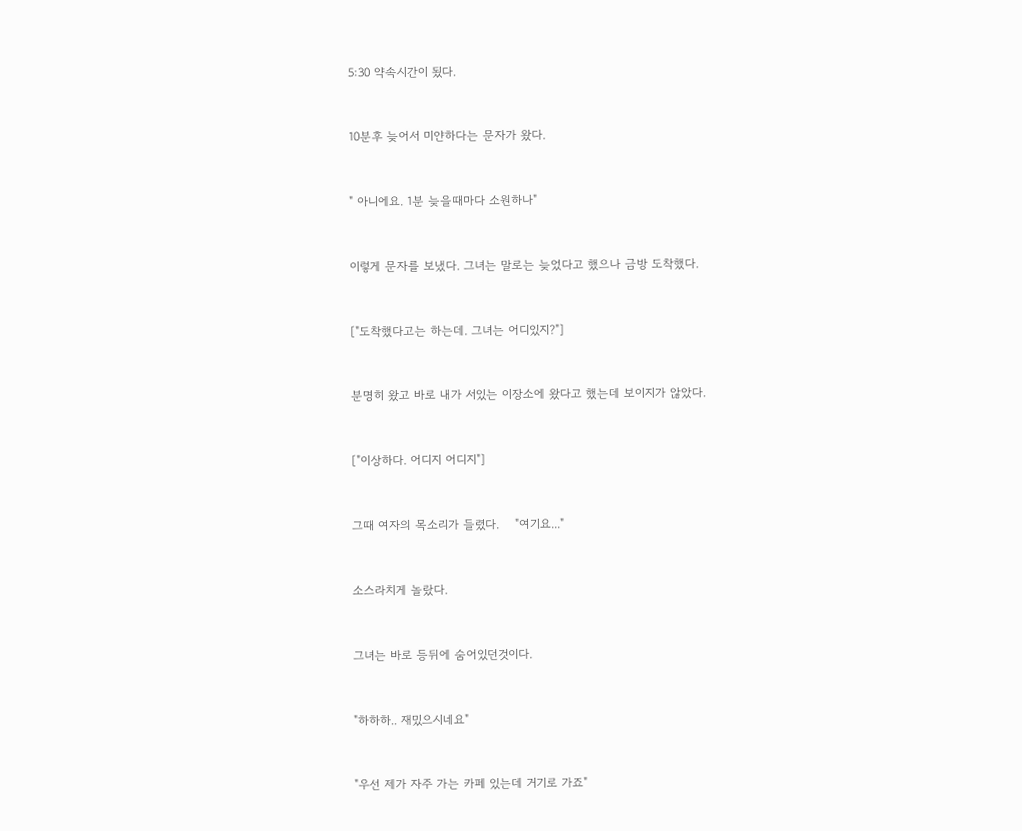5:30 약속시간이 됬다.



10분후 늦어서 미얀하다는 문자가 왔다.



" 아니에요. 1분 늦을때마다 소원하나"



이렇게 문자를 보냈다. 그녀는 말로는 늦었다고 했으나 금방 도착했다.



["도착했다고는 하는데. 그녀는 어디있지?"]



분명히 왔고 바로 내가 서있는 이장소에 왔다고 했는데 보이지가 않았다.



["이상하다. 어디지 어디지"]



그때 여자의 목소리가 들렸다.    "여기요..."



소스라치게 놀랐다.



그녀는 바로 등뒤에 숨어있던것이다.



"하하하.. 재밌으시네요"



"우선 제가 자주 가는 카페 있는데 거기로 가죠"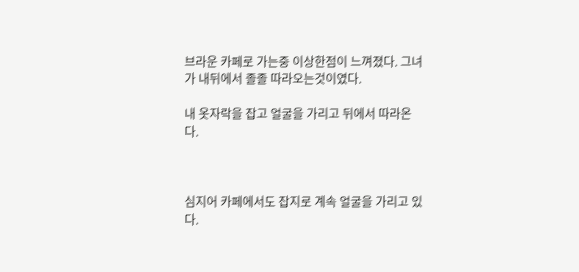브라운 카페로 가는중 이상한점이 느껴졌다. 그녀가 내뒤에서 졸졸 따라오는것이였다.

내 옷자락을 잡고 얼굴을 가리고 뒤에서 따라온다.



심지어 카페에서도 잡지로 계속 얼굴을 가리고 있다.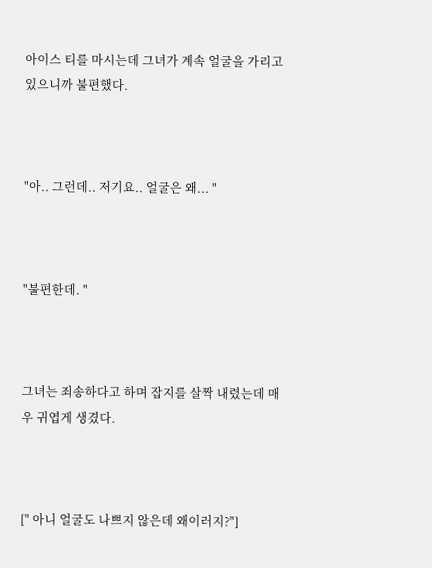아이스 티를 마시는데 그녀가 계속 얼굴을 가리고 있으니까 불편했다.



"아.. 그런데.. 저기요.. 얼굴은 왜... "



"불편한데. "



그녀는 죄송하다고 하며 잡지를 살짝 내렸는데 매우 귀엽게 생겼다.



[" 아니 얼굴도 나쁘지 않은데 왜이러지?"]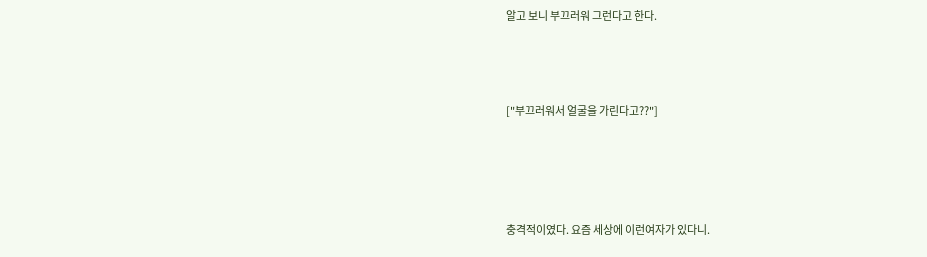알고 보니 부끄러워 그런다고 한다.



["부끄러워서 얼굴을 가린다고??"]




충격적이였다. 요즘 세상에 이런여자가 있다니.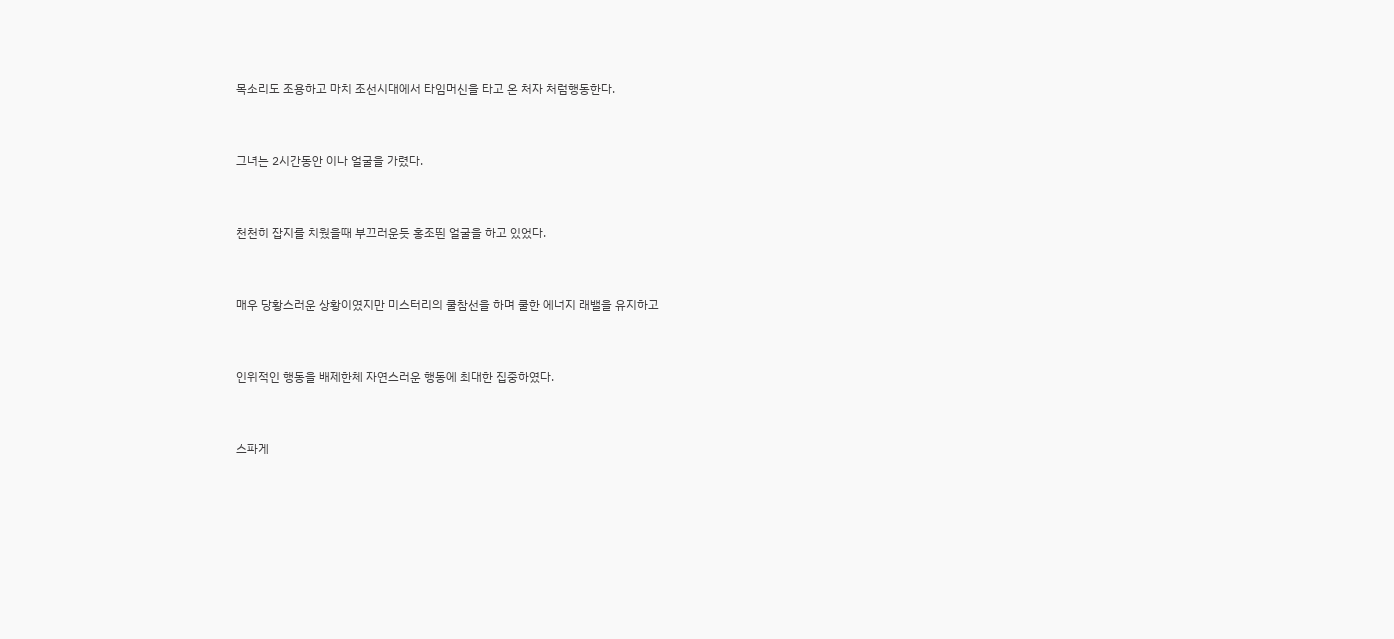목소리도 조용하고 마치 조선시대에서 타임머신을 타고 온 처자 처럼행동한다.



그녀는 2시간동안 이나 얼굴을 가렸다.



천천히 잡지를 치웠을때 부끄러운듯 홍조띈 얼굴을 하고 있었다.



매우 당황스러운 상황이였지만 미스터리의 쿨참선을 하며 쿨한 에너지 래밸을 유지하고



인위적인 행동을 배제한체 자연스러운 행동에 최대한 집중하였다.



스파게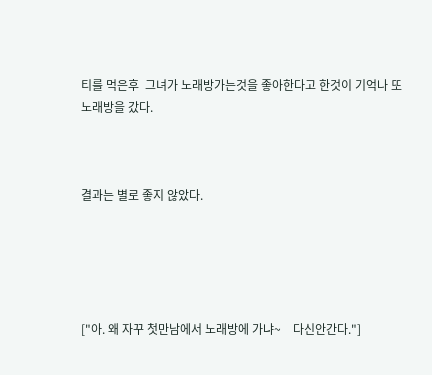티를 먹은후  그녀가 노래방가는것을 좋아한다고 한것이 기억나 또 노래방을 갔다.



결과는 별로 좋지 않았다.





["아. 왜 자꾸 첫만남에서 노래방에 가냐~    다신안간다."]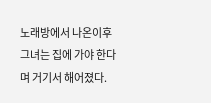노래방에서 나온이후 그녀는 집에 가야 한다며 거기서 해어졌다.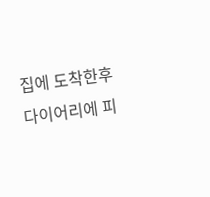집에 도착한후 다이어리에 피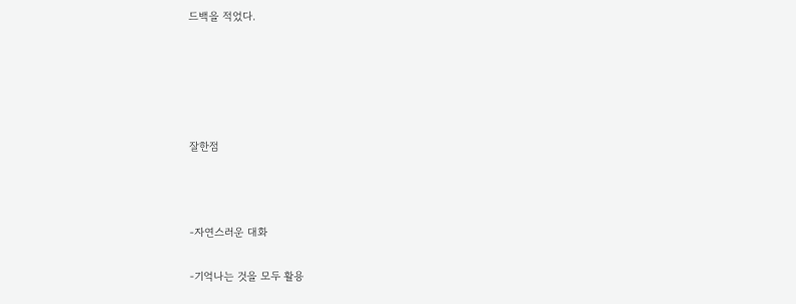드백을 적었다.





잘한점



-자연스러운 대화

-기억나는 것을 모두 활용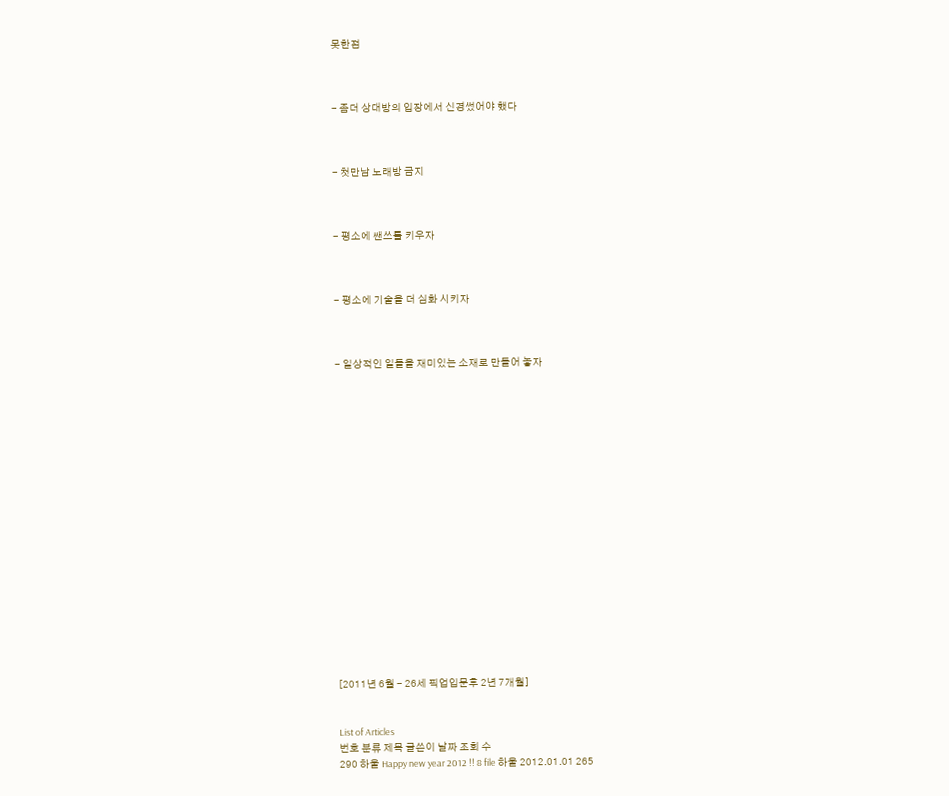못한점



- 좀더 상대방의 입장에서 신경썼어야 했다



- 첫만남 노래방 금지



- 평소에 쌘쓰를 키우자



- 평소에 기술을 더 심화 시키자



- 일상적인 일들을 재미있는 소재로 만들어 놓자



















[2011년 6월 - 26세 픽업입문후 2년 7개월]


List of Articles
번호 분류 제목 글쓴이 날짜 조회 수
290 하울 Happy new year 2012 !! 8 file 하울 2012.01.01 265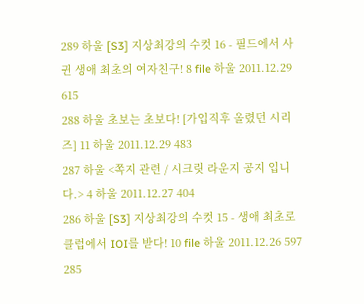289 하울 [S3] 지상최강의 수컷 16 - 필드에서 사귄 생애 최초의 여자친구! 8 file 하울 2011.12.29 615
288 하울 초보는 초보다! [가입직후 올렸던 시리즈] 11 하울 2011.12.29 483
287 하울 <쪽지 관련 / 시크릿 라운지 공지 입니다.> 4 하울 2011.12.27 404
286 하울 [S3] 지상최강의 수컷 15 - 생애 최초로 클럽에서 IOI를 받다! 10 file 하울 2011.12.26 597
285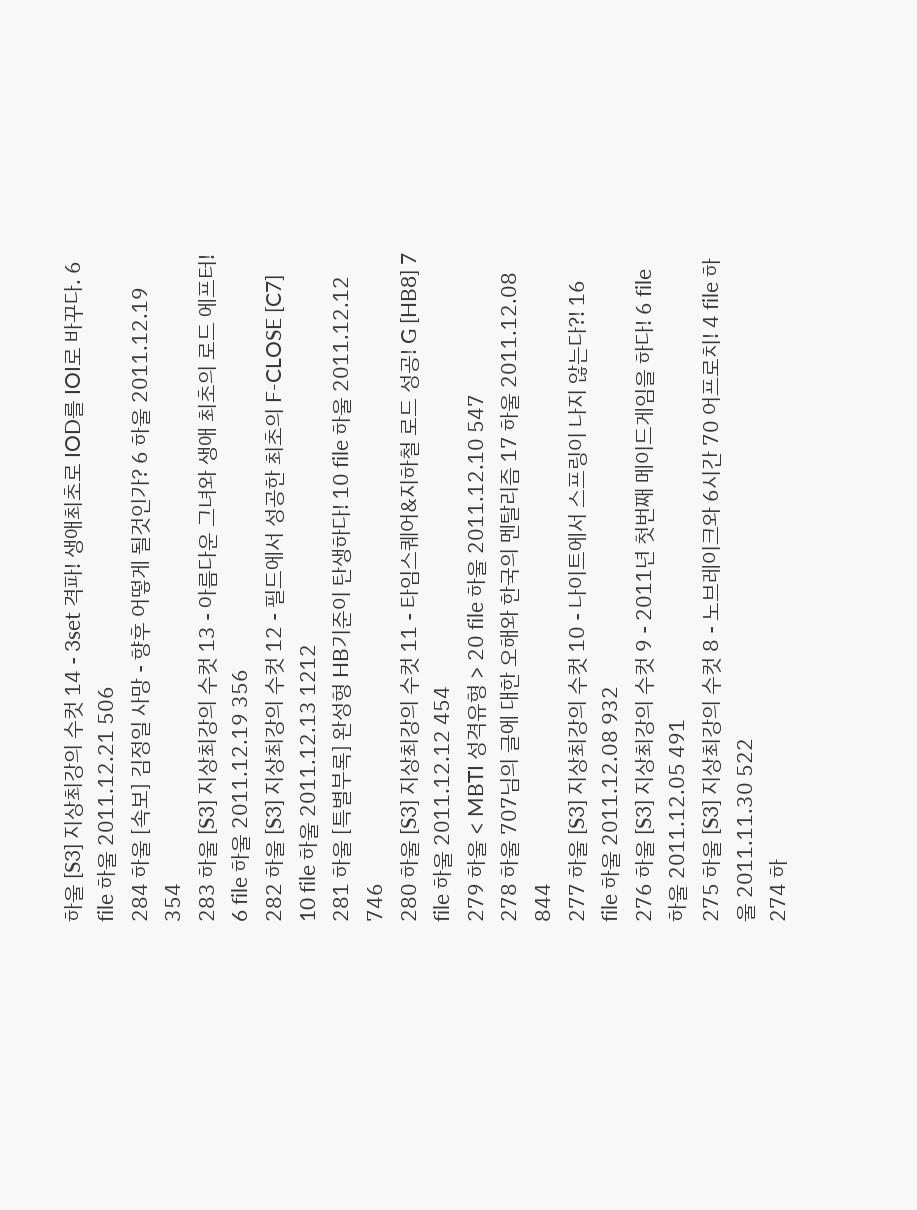하울 [S3] 지상최강의 수컷 14 - 3set 격파! 생애최초로 IOD를 IOI로 바꾸다. 6 file 하울 2011.12.21 506
284 하울 [속보] 김정일 사망 - 향후 어떻게 될것인가? 6 하울 2011.12.19 354
283 하울 [S3] 지상최강의 수컷 13 - 아름다운 그녀와 생애 최초의 로드 에프터! 6 file 하울 2011.12.19 356
282 하울 [S3] 지상최강의 수컷 12 - 필드에서 성공한 최초의 F-CLOSE [C7] 10 file 하울 2011.12.13 1212
281 하울 [특별부록] 완성형 HB기준이 탄생하다! 10 file 하울 2011.12.12 746
280 하울 [S3] 지상최강의 수컷 11 - 타임스퀘어&지하철 로드 성공! G [HB8] 7 file 하울 2011.12.12 454
279 하울 < MBTI 성격유형 > 20 file 하울 2011.12.10 547
278 하울 707님의 글에 대한 오해와 한국의 멘탈리즘 17 하울 2011.12.08 844
277 하울 [S3] 지상최강의 수컷 10 - 나이트에서 스프링이 나지 않는다?! 16 file 하울 2011.12.08 932
276 하울 [S3] 지상최강의 수컷 9 - 2011년 첫번째 메이드게임을 하다! 6 file 하울 2011.12.05 491
275 하울 [S3] 지상최강의 수컷 8 - 노브레이크와 6시간 70 어프로치! 4 file 하울 2011.11.30 522
274 하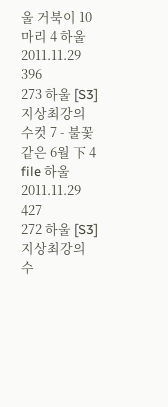울 거북이 10마리 4 하울 2011.11.29 396
273 하울 [S3] 지상최강의 수컷 7 - 불꽃같은 6월 下 4 file 하울 2011.11.29 427
272 하울 [S3] 지상최강의 수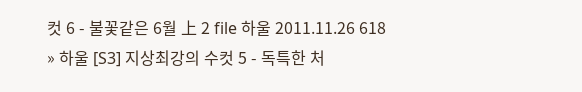컷 6 - 불꽃같은 6월 上 2 file 하울 2011.11.26 618
» 하울 [S3] 지상최강의 수컷 5 - 독특한 처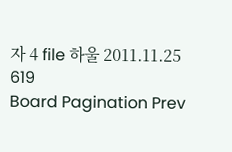자 4 file 하울 2011.11.25 619
Board Pagination Prev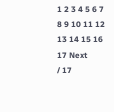1 2 3 4 5 6 7 8 9 10 11 12 13 14 15 16 17 Next
/ 17